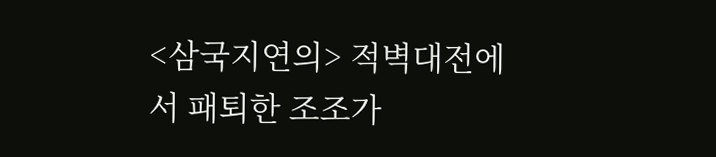<삼국지연의> 적벽대전에서 패퇴한 조조가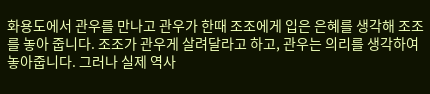화용도에서 관우를 만나고 관우가 한때 조조에게 입은 은혜를 생각해 조조를 놓아 줍니다. 조조가 관우게 살려달라고 하고, 관우는 의리를 생각하여 놓아줍니다. 그러나 실제 역사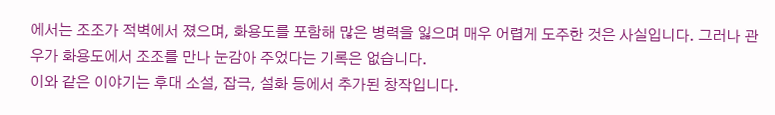에서는 조조가 적벽에서 졌으며, 화용도를 포함해 많은 병력을 잃으며 매우 어렵게 도주한 것은 사실입니다. 그러나 관우가 화용도에서 조조를 만나 눈감아 주었다는 기록은 없습니다.
이와 같은 이야기는 후대 소설, 잡극, 설화 등에서 추가된 창작입니다.